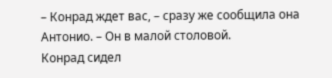– Конрад ждет вас, – сразу же сообщила она Антонио. – Он в малой столовой.
Конрад сидел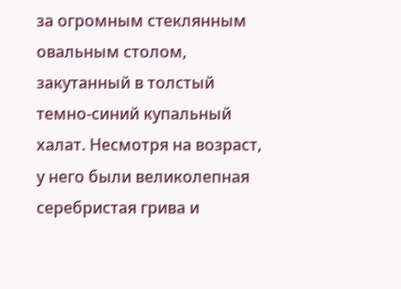за огромным стеклянным овальным столом, закутанный в толстый темно-синий купальный халат. Несмотря на возраст, у него были великолепная серебристая грива и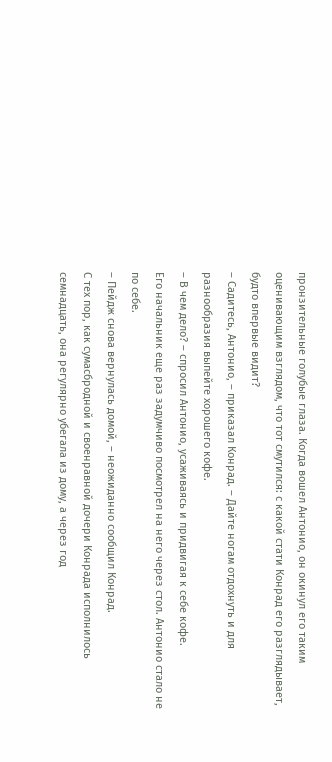пронзительные голубые глаза. Когда вошел Антонио, он окинул его таким оценивающим взглядом, что тот смутился: с какой стати Конрад его разглядывает, будто впервые видит?
– Садитесь, Антонио, – приказал Конрад. – Дайте ногам отдохнуть и для разнообразия выпейте хорошего кофе.
– В чем дело? – спросил Антонио, усаживаясь и придвигая к себе кофе.
Его начальник еще раз задумчиво посмотрел на него через стол. Антонио стало не по себе.
– Пейдж снова вернулась домой, – неожиданно сообщил Конрад.
С тех пор, как сумасбродной и своенравной дочери Конрада исполнилось семнадцать, она регулярно убегала из дому, а через год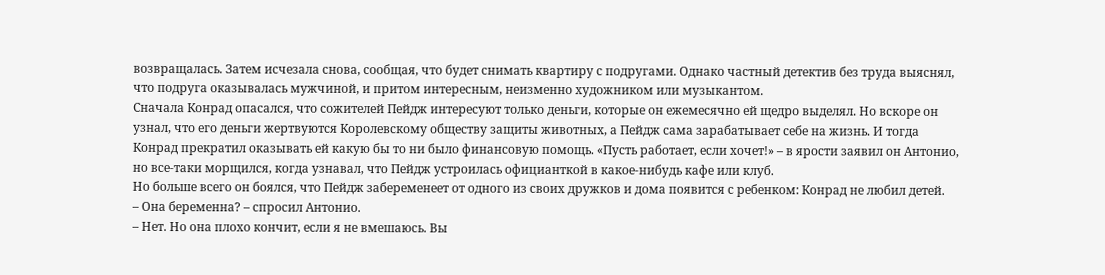возвращалась. Затем исчезала снова, сообщая, что будет снимать квартиру с подругами. Однако частный детектив без труда выяснял, что подруга оказывалась мужчиной, и притом интересным, неизменно художником или музыкантом.
Сначала Конрад опасался, что сожителей Пейдж интересуют только деньги, которые он ежемесячно ей щедро выделял. Но вскоре он узнал, что его деньги жертвуются Королевскому обществу защиты животных, а Пейдж сама зарабатывает себе на жизнь. И тогда Конрад прекратил оказывать ей какую бы то ни было финансовую помощь. «Пусть работает, если хочет!» – в ярости заявил он Антонио, но все-таки морщился, когда узнавал, что Пейдж устроилась официанткой в какое-нибудь кафе или клуб.
Но больше всего он боялся, что Пейдж забеременеет от одного из своих дружков и дома появится с ребенком: Конрад не любил детей.
– Она беременна? – спросил Антонио.
– Нет. Но она плохо кончит, если я не вмешаюсь. Вы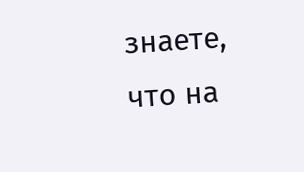знаете, что на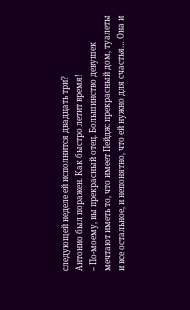следующей неделе ей исполнится двадцать три?
Антонио был поражен. Как быстро летит время!
– По-моему, вы прекрасный отец. Большинство девушек мечтают иметь то, что имеет Пейдж: прекрасный дом, туалеты и все остальное, и непонятно, что ей нужно для счастья… Она и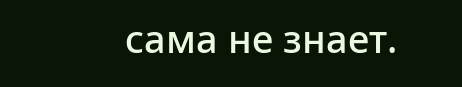сама не знает.